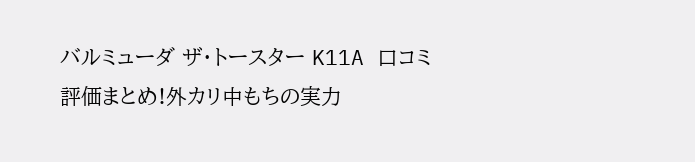バルミューダ ザ・トースター K11A 口コミ評価まとめ!外カリ中もちの実力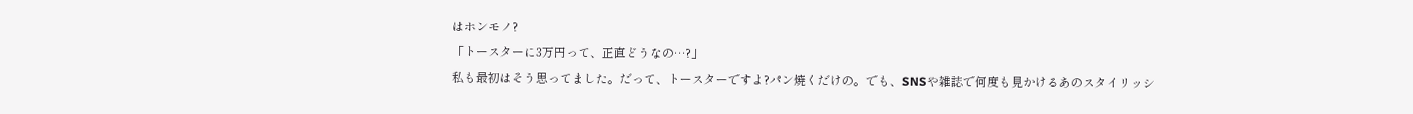はホンモノ?
「トースターに3万円って、正直どうなの…?」
私も最初はそう思ってました。だって、トースターですよ?パン焼くだけの。でも、SNSや雑誌で何度も見かけるあのスタイリッシ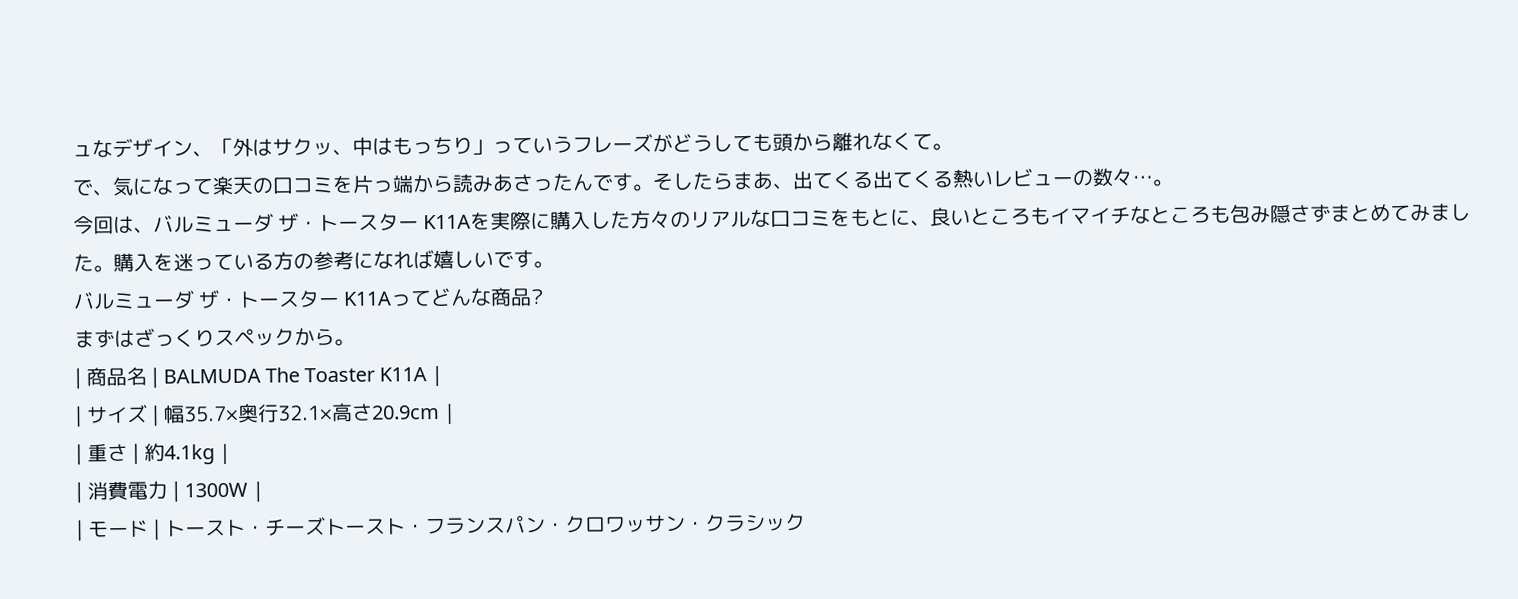ュなデザイン、「外はサクッ、中はもっちり」っていうフレーズがどうしても頭から離れなくて。
で、気になって楽天の口コミを片っ端から読みあさったんです。そしたらまあ、出てくる出てくる熱いレビューの数々…。
今回は、バルミューダ ザ・トースター K11Aを実際に購入した方々のリアルな口コミをもとに、良いところもイマイチなところも包み隠さずまとめてみました。購入を迷っている方の参考になれば嬉しいです。
バルミューダ ザ・トースター K11Aってどんな商品?
まずはざっくりスペックから。
| 商品名 | BALMUDA The Toaster K11A |
| サイズ | 幅35.7×奥行32.1×高さ20.9cm |
| 重さ | 約4.1kg |
| 消費電力 | 1300W |
| モード | トースト・チーズトースト・フランスパン・クロワッサン・クラシック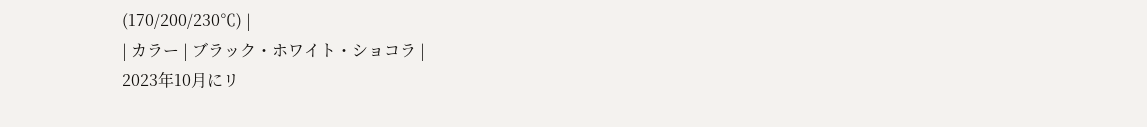(170/200/230℃) |
| カラー | ブラック・ホワイト・ショコラ |
2023年10月にリ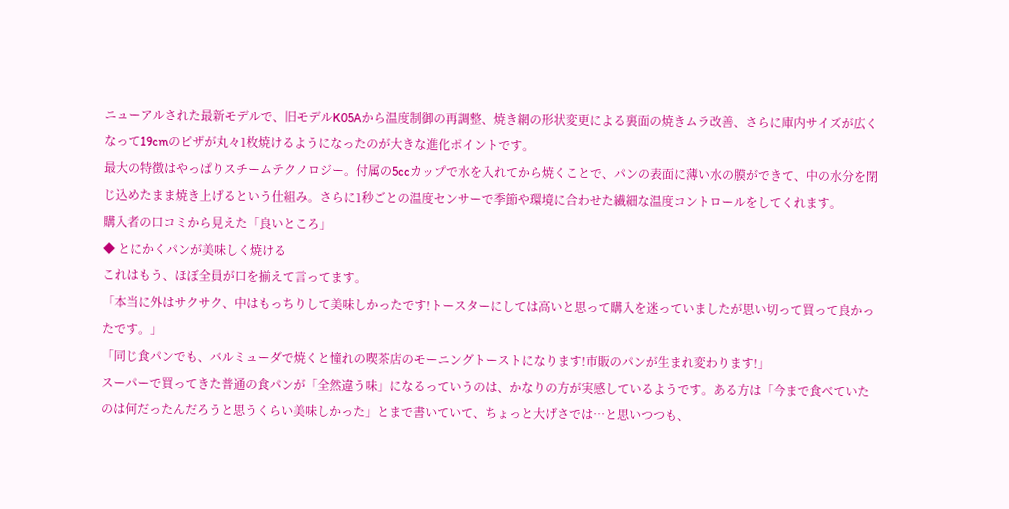ニューアルされた最新モデルで、旧モデルK05Aから温度制御の再調整、焼き網の形状変更による裏面の焼きムラ改善、さらに庫内サイズが広くなって19cmのピザが丸々1枚焼けるようになったのが大きな進化ポイントです。
最大の特徴はやっぱりスチームテクノロジー。付属の5ccカップで水を入れてから焼くことで、パンの表面に薄い水の膜ができて、中の水分を閉じ込めたまま焼き上げるという仕組み。さらに1秒ごとの温度センサーで季節や環境に合わせた繊細な温度コントロールをしてくれます。
購入者の口コミから見えた「良いところ」
◆ とにかくパンが美味しく焼ける
これはもう、ほぼ全員が口を揃えて言ってます。
「本当に外はサクサク、中はもっちりして美味しかったです!トースターにしては高いと思って購入を迷っていましたが思い切って買って良かったです。」
「同じ食パンでも、バルミューダで焼くと憧れの喫茶店のモーニングトーストになります!市販のパンが生まれ変わります!」
スーパーで買ってきた普通の食パンが「全然違う味」になるっていうのは、かなりの方が実感しているようです。ある方は「今まで食べていたのは何だったんだろうと思うくらい美味しかった」とまで書いていて、ちょっと大げさでは…と思いつつも、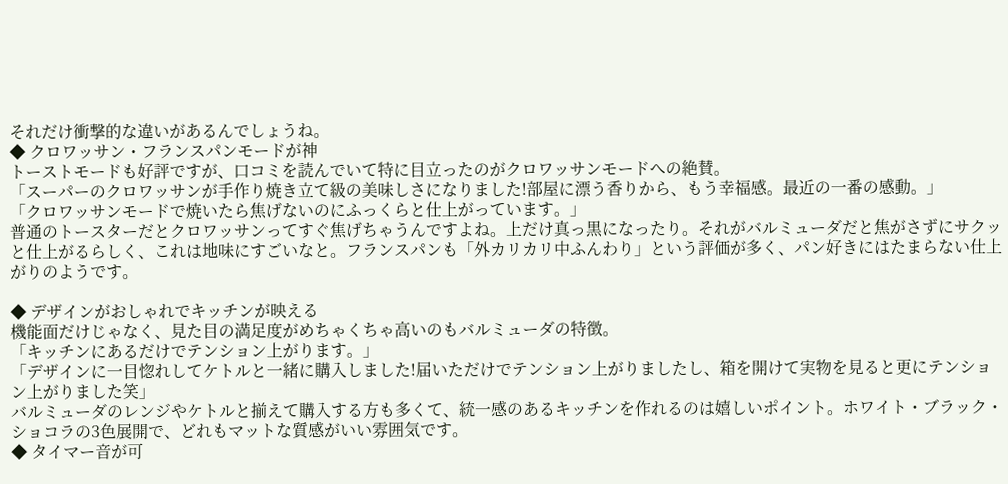それだけ衝撃的な違いがあるんでしょうね。
◆ クロワッサン・フランスパンモードが神
トーストモードも好評ですが、口コミを読んでいて特に目立ったのがクロワッサンモードへの絶賛。
「スーパーのクロワッサンが手作り焼き立て級の美味しさになりました!部屋に漂う香りから、もう幸福感。最近の一番の感動。」
「クロワッサンモードで焼いたら焦げないのにふっくらと仕上がっています。」
普通のトースターだとクロワッサンってすぐ焦げちゃうんですよね。上だけ真っ黒になったり。それがバルミューダだと焦がさずにサクッと仕上がるらしく、これは地味にすごいなと。フランスパンも「外カリカリ中ふんわり」という評価が多く、パン好きにはたまらない仕上がりのようです。

◆ デザインがおしゃれでキッチンが映える
機能面だけじゃなく、見た目の満足度がめちゃくちゃ高いのもバルミューダの特徴。
「キッチンにあるだけでテンション上がります。」
「デザインに一目惚れしてケトルと一緒に購入しました!届いただけでテンション上がりましたし、箱を開けて実物を見ると更にテンション上がりました笑」
バルミューダのレンジやケトルと揃えて購入する方も多くて、統一感のあるキッチンを作れるのは嬉しいポイント。ホワイト・ブラック・ショコラの3色展開で、どれもマットな質感がいい雰囲気です。
◆ タイマー音が可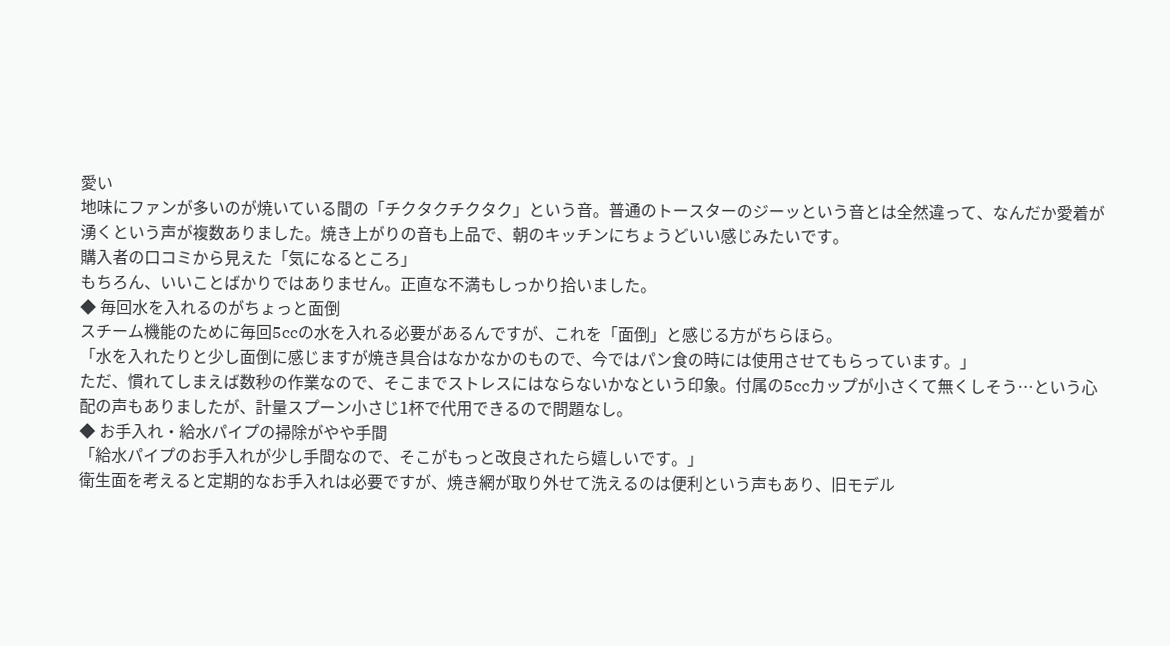愛い
地味にファンが多いのが焼いている間の「チクタクチクタク」という音。普通のトースターのジーッという音とは全然違って、なんだか愛着が湧くという声が複数ありました。焼き上がりの音も上品で、朝のキッチンにちょうどいい感じみたいです。
購入者の口コミから見えた「気になるところ」
もちろん、いいことばかりではありません。正直な不満もしっかり拾いました。
◆ 毎回水を入れるのがちょっと面倒
スチーム機能のために毎回5ccの水を入れる必要があるんですが、これを「面倒」と感じる方がちらほら。
「水を入れたりと少し面倒に感じますが焼き具合はなかなかのもので、今ではパン食の時には使用させてもらっています。」
ただ、慣れてしまえば数秒の作業なので、そこまでストレスにはならないかなという印象。付属の5ccカップが小さくて無くしそう…という心配の声もありましたが、計量スプーン小さじ1杯で代用できるので問題なし。
◆ お手入れ・給水パイプの掃除がやや手間
「給水パイプのお手入れが少し手間なので、そこがもっと改良されたら嬉しいです。」
衛生面を考えると定期的なお手入れは必要ですが、焼き網が取り外せて洗えるのは便利という声もあり、旧モデル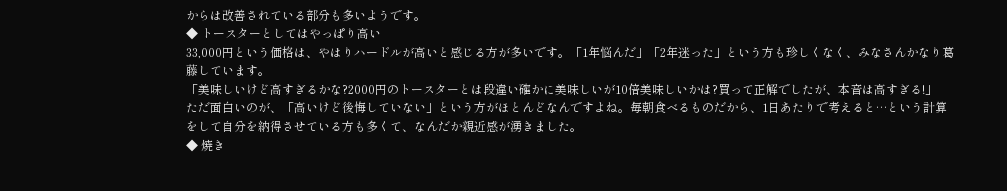からは改善されている部分も多いようです。
◆ トースターとしてはやっぱり高い
33,000円という価格は、やはりハードルが高いと感じる方が多いです。「1年悩んだ」「2年迷った」という方も珍しくなく、みなさんかなり葛藤しています。
「美味しいけど高すぎるかな?2000円のトースターとは段違い確かに美味しいが10倍美味しいかは?買って正解でしたが、本音は高すぎる!」
ただ面白いのが、「高いけど後悔していない」という方がほとんどなんですよね。毎朝食べるものだから、1日あたりで考えると…という計算をして自分を納得させている方も多くて、なんだか親近感が湧きました。
◆ 焼き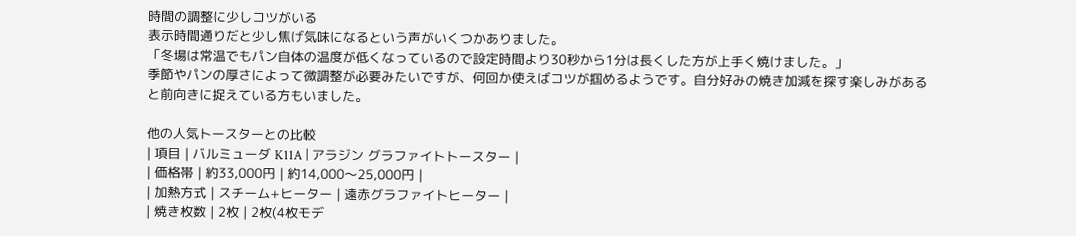時間の調整に少しコツがいる
表示時間通りだと少し焦げ気味になるという声がいくつかありました。
「冬場は常温でもパン自体の温度が低くなっているので設定時間より30秒から1分は長くした方が上手く焼けました。」
季節やパンの厚さによって微調整が必要みたいですが、何回か使えばコツが掴めるようです。自分好みの焼き加減を探す楽しみがあると前向きに捉えている方もいました。

他の人気トースターとの比較
| 項目 | バルミューダ K11A | アラジン グラファイトトースター |
| 価格帯 | 約33,000円 | 約14,000〜25,000円 |
| 加熱方式 | スチーム+ヒーター | 遠赤グラファイトヒーター |
| 焼き枚数 | 2枚 | 2枚(4枚モデ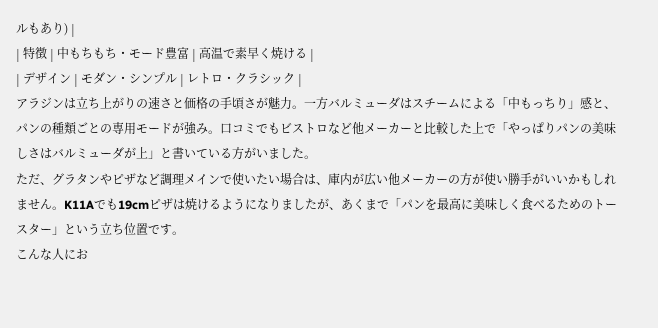ルもあり) |
| 特徴 | 中もちもち・モード豊富 | 高温で素早く焼ける |
| デザイン | モダン・シンプル | レトロ・クラシック |
アラジンは立ち上がりの速さと価格の手頃さが魅力。一方バルミューダはスチームによる「中もっちり」感と、パンの種類ごとの専用モードが強み。口コミでもビストロなど他メーカーと比較した上で「やっぱりパンの美味しさはバルミューダが上」と書いている方がいました。
ただ、グラタンやピザなど調理メインで使いたい場合は、庫内が広い他メーカーの方が使い勝手がいいかもしれません。K11Aでも19cmピザは焼けるようになりましたが、あくまで「パンを最高に美味しく食べるためのトースター」という立ち位置です。
こんな人にお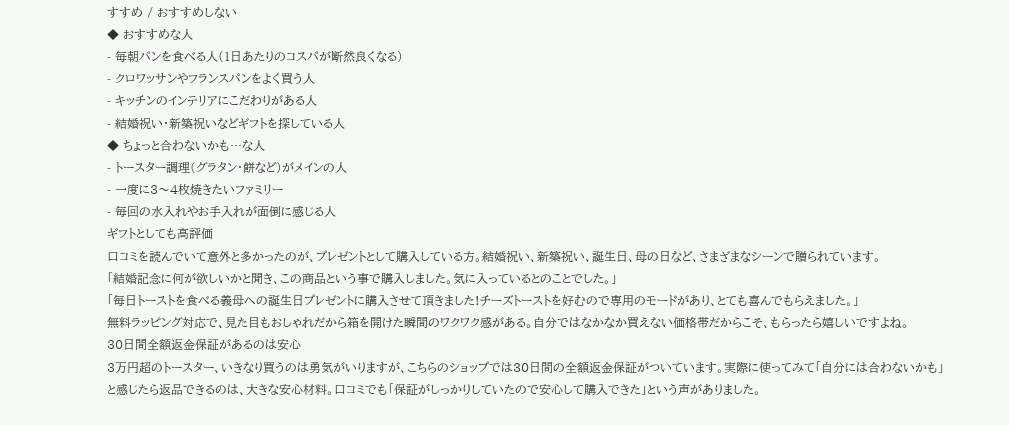すすめ / おすすめしない
◆ おすすめな人
- 毎朝パンを食べる人(1日あたりのコスパが断然良くなる)
- クロワッサンやフランスパンをよく買う人
- キッチンのインテリアにこだわりがある人
- 結婚祝い・新築祝いなどギフトを探している人
◆ ちょっと合わないかも…な人
- トースター調理(グラタン・餅など)がメインの人
- 一度に3〜4枚焼きたいファミリー
- 毎回の水入れやお手入れが面倒に感じる人
ギフトとしても高評価
口コミを読んでいて意外と多かったのが、プレゼントとして購入している方。結婚祝い、新築祝い、誕生日、母の日など、さまざまなシーンで贈られています。
「結婚記念に何が欲しいかと聞き、この商品という事で購入しました。気に入っているとのことでした。」
「毎日トーストを食べる義母への誕生日プレゼントに購入させて頂きました!チーズトーストを好むので専用のモードがあり、とても喜んでもらえました。」
無料ラッピング対応で、見た目もおしゃれだから箱を開けた瞬間のワクワク感がある。自分ではなかなか買えない価格帯だからこそ、もらったら嬉しいですよね。
30日間全額返金保証があるのは安心
3万円超のトースター、いきなり買うのは勇気がいりますが、こちらのショップでは30日間の全額返金保証がついています。実際に使ってみて「自分には合わないかも」と感じたら返品できるのは、大きな安心材料。口コミでも「保証がしっかりしていたので安心して購入できた」という声がありました。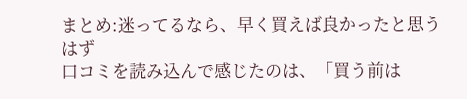まとめ:迷ってるなら、早く買えば良かったと思うはず
口コミを読み込んで感じたのは、「買う前は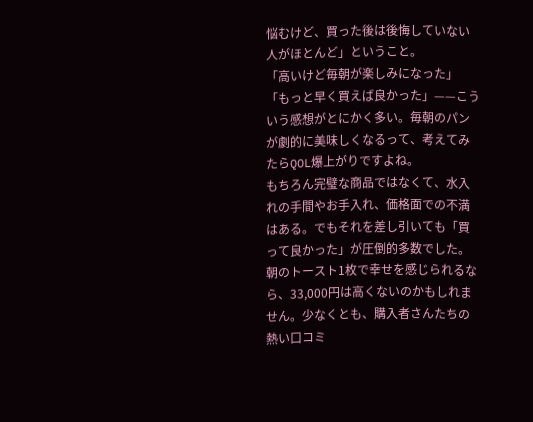悩むけど、買った後は後悔していない人がほとんど」ということ。
「高いけど毎朝が楽しみになった」「もっと早く買えば良かった」——こういう感想がとにかく多い。毎朝のパンが劇的に美味しくなるって、考えてみたらQOL爆上がりですよね。
もちろん完璧な商品ではなくて、水入れの手間やお手入れ、価格面での不満はある。でもそれを差し引いても「買って良かった」が圧倒的多数でした。
朝のトースト1枚で幸せを感じられるなら、33,000円は高くないのかもしれません。少なくとも、購入者さんたちの熱い口コミ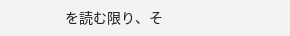を読む限り、そ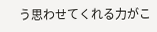う思わせてくれる力がこ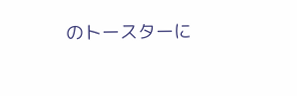のトースターに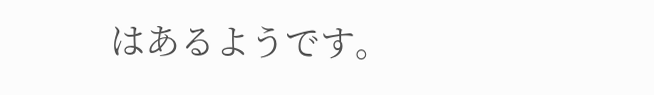はあるようです。